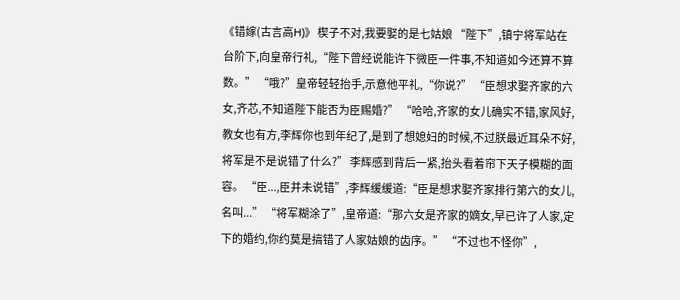《错嫁(古言高H)》 楔子不对,我要娶的是七姑娘 “陛下”,镇宁将军站在台阶下,向皇帝行礼,“陛下曾经说能许下微臣一件事,不知道如今还算不算数。” “哦?”皇帝轻轻抬手,示意他平礼,“你说?” “臣想求娶齐家的六女,齐芯,不知道陛下能否为臣赐婚?” “哈哈,齐家的女儿确实不错,家风好,教女也有方,李辉你也到年纪了,是到了想媳妇的时候,不过朕最近耳朵不好,将军是不是说错了什么?” 李辉感到背后一紧,抬头看着帘下天子模糊的面容。 “臣...,臣并未说错”,李辉缓缓道:“臣是想求娶齐家排行第六的女儿,名叫...” “将军糊涂了”,皇帝道:“那六女是齐家的嫡女,早已许了人家,定下的婚约,你约莫是搞错了人家姑娘的齿序。” “不过也不怪你”,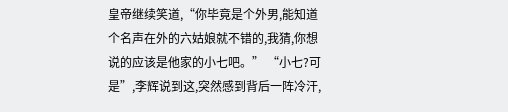皇帝继续笑道,“你毕竟是个外男,能知道个名声在外的六姑娘就不错的,我猜,你想说的应该是他家的小七吧。” “小七?可是”,李辉说到这,突然感到背后一阵冷汗,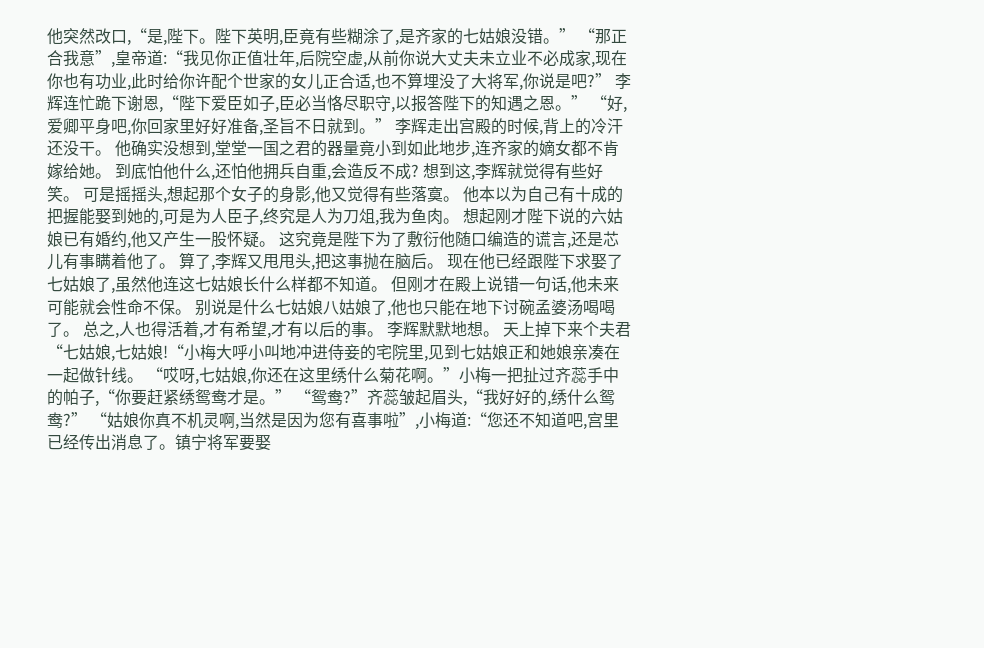他突然改口,“是,陛下。陛下英明,臣竟有些糊涂了,是齐家的七姑娘没错。” “那正合我意”,皇帝道:“我见你正值壮年,后院空虚,从前你说大丈夫未立业不必成家,现在你也有功业,此时给你许配个世家的女儿正合适,也不算埋没了大将军,你说是吧?” 李辉连忙跪下谢恩,“陛下爱臣如子,臣必当恪尽职守,以报答陛下的知遇之恩。” “好,爱卿平身吧,你回家里好好准备,圣旨不日就到。” 李辉走出宫殿的时候,背上的冷汗还没干。 他确实没想到,堂堂一国之君的器量竟小到如此地步,连齐家的嫡女都不肯嫁给她。 到底怕他什么,还怕他拥兵自重,会造反不成? 想到这,李辉就觉得有些好笑。 可是摇摇头,想起那个女子的身影,他又觉得有些落寞。 他本以为自己有十成的把握能娶到她的,可是为人臣子,终究是人为刀俎,我为鱼肉。 想起刚才陛下说的六姑娘已有婚约,他又产生一股怀疑。 这究竟是陛下为了敷衍他随口编造的谎言,还是芯儿有事瞒着他了。 算了,李辉又甩甩头,把这事抛在脑后。 现在他已经跟陛下求娶了七姑娘了,虽然他连这七姑娘长什么样都不知道。 但刚才在殿上说错一句话,他未来可能就会性命不保。 别说是什么七姑娘八姑娘了,他也只能在地下讨碗孟婆汤喝喝了。 总之,人也得活着,才有希望,才有以后的事。 李辉默默地想。 天上掉下来个夫君 “七姑娘,七姑娘!“小梅大呼小叫地冲进侍妾的宅院里,见到七姑娘正和她娘亲凑在一起做针线。 “哎呀,七姑娘,你还在这里绣什么菊花啊。”小梅一把扯过齐蕊手中的帕子,“你要赶紧绣鸳鸯才是。” “鸳鸯?”齐蕊皱起眉头,“我好好的,绣什么鸳鸯?” “姑娘你真不机灵啊,当然是因为您有喜事啦”,小梅道:“您还不知道吧,宫里已经传出消息了。镇宁将军要娶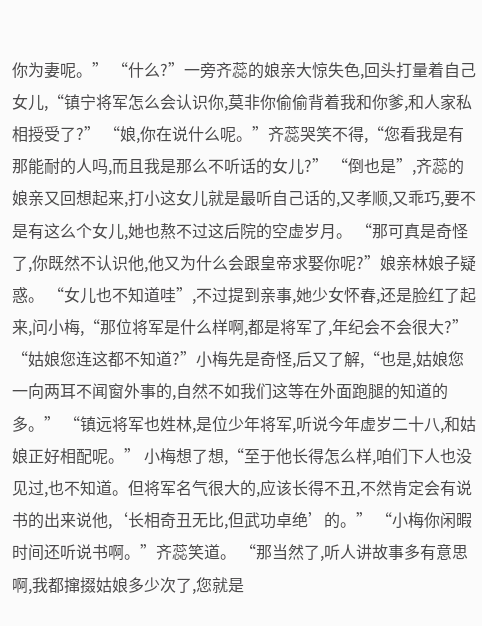你为妻呢。” “什么?”一旁齐蕊的娘亲大惊失色,回头打量着自己女儿,“镇宁将军怎么会认识你,莫非你偷偷背着我和你爹,和人家私相授受了?” “娘,你在说什么呢。”齐蕊哭笑不得,“您看我是有那能耐的人吗,而且我是那么不听话的女儿?” “倒也是”,齐蕊的娘亲又回想起来,打小这女儿就是最听自己话的,又孝顺,又乖巧,要不是有这么个女儿,她也熬不过这后院的空虚岁月。 “那可真是奇怪了,你既然不认识他,他又为什么会跟皇帝求娶你呢?”娘亲林娘子疑惑。 “女儿也不知道哇”,不过提到亲事,她少女怀春,还是脸红了起来,问小梅,“那位将军是什么样啊,都是将军了,年纪会不会很大?” “姑娘您连这都不知道?”小梅先是奇怪,后又了解,“也是,姑娘您一向两耳不闻窗外事的,自然不如我们这等在外面跑腿的知道的多。” “镇远将军也姓林,是位少年将军,听说今年虚岁二十八,和姑娘正好相配呢。” 小梅想了想,“至于他长得怎么样,咱们下人也没见过,也不知道。但将军名气很大的,应该长得不丑,不然肯定会有说书的出来说他,‘长相奇丑无比,但武功卓绝’的。” “小梅你闲暇时间还听说书啊。”齐蕊笑道。 “那当然了,听人讲故事多有意思啊,我都撺掇姑娘多少次了,您就是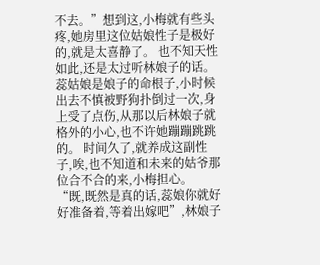不去。”想到这,小梅就有些头疼,她房里这位姑娘性子是极好的,就是太喜静了。 也不知天性如此,还是太过听林娘子的话。 蕊姑娘是娘子的命根子,小时候出去不慎被野狗扑倒过一次,身上受了点伤,从那以后林娘子就格外的小心,也不许她蹦蹦跳跳的。 时间久了,就养成这副性子,唉,也不知道和未来的姑爷那位合不合的来,小梅担心。 “既,既然是真的话,蕊娘你就好好准备着,等着出嫁吧”,林娘子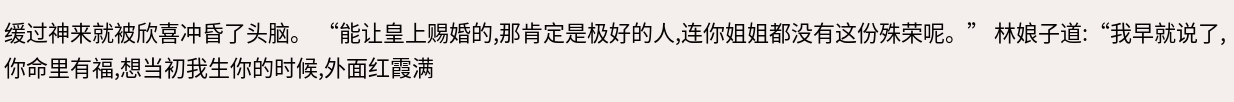缓过神来就被欣喜冲昏了头脑。 “能让皇上赐婚的,那肯定是极好的人,连你姐姐都没有这份殊荣呢。” 林娘子道:“我早就说了,你命里有福,想当初我生你的时候,外面红霞满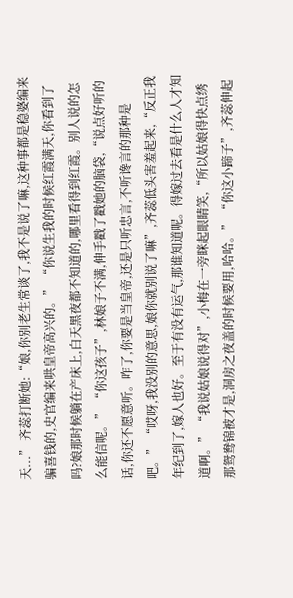天...” 齐蕊打断她:“娘,你别老生常谈了,我不是说了嘛,这种事都是稳婆编来骗喜钱的,史官编来哄皇帝高兴的。” “你说生我的时候红霞满天,你看到了吗?娘那时候躺在产床上,白天黑夜都不知道的,哪里看得到红霞。别人说的怎么能信呢。” “你这孩子”,林娘子不满,伸手戳了戳她的脑袋,“说点好听的话,你还不愿意听。咋了,你要是当皇帝,还是只听忠言,不听谗言的那种是吧。” “哎呀,我没别的意思,娘你就别说了嘛”,齐蕊低头害羞起来,“反正我年纪到了,嫁人也好。至于有没有运气,那谁知道呢。得嫁过去看是什么人才知道啊。” “我说姑娘说得对”,小梅在一旁眯起眼睛笑,“所以姑娘得快点绣那鸳鸯锦被才是,洞房之夜盖的时候要用,哈哈。” “你这小蹄子”,齐蕊伸起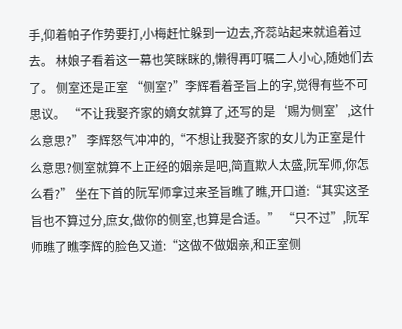手,仰着帕子作势要打,小梅赶忙躲到一边去,齐蕊站起来就追着过去。 林娘子看着这一幕也笑眯眯的,懒得再叮嘱二人小心,随她们去了。 侧室还是正室 “侧室?”李辉看着圣旨上的字,觉得有些不可思议。 “不让我娶齐家的嫡女就算了,还写的是‘赐为侧室’,这什么意思?” 李辉怒气冲冲的,“不想让我娶齐家的女儿为正室是什么意思?侧室就算不上正经的姻亲是吧,简直欺人太盛,阮军师,你怎么看?” 坐在下首的阮军师拿过来圣旨瞧了瞧,开口道:“其实这圣旨也不算过分,庶女,做你的侧室,也算是合适。” “只不过”,阮军师瞧了瞧李辉的脸色又道:“这做不做姻亲,和正室侧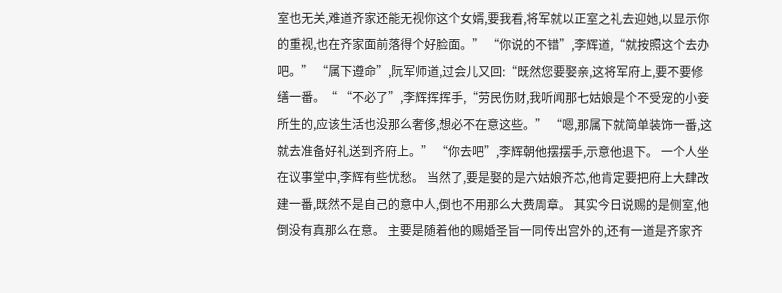室也无关,难道齐家还能无视你这个女婿,要我看,将军就以正室之礼去迎她,以显示你的重视,也在齐家面前落得个好脸面。” “你说的不错”,李辉道,“就按照这个去办吧。” “属下遵命”,阮军师道,过会儿又回:“既然您要娶亲,这将军府上,要不要修缮一番。“ “不必了”,李辉挥挥手,“劳民伤财,我听闻那七姑娘是个不受宠的小妾所生的,应该生活也没那么奢侈,想必不在意这些。” “嗯,那属下就简单装饰一番,这就去准备好礼送到齐府上。” “你去吧”,李辉朝他摆摆手,示意他退下。 一个人坐在议事堂中,李辉有些忧愁。 当然了,要是娶的是六姑娘齐芯,他肯定要把府上大肆改建一番,既然不是自己的意中人,倒也不用那么大费周章。 其实今日说赐的是侧室,他倒没有真那么在意。 主要是随着他的赐婚圣旨一同传出宫外的,还有一道是齐家齐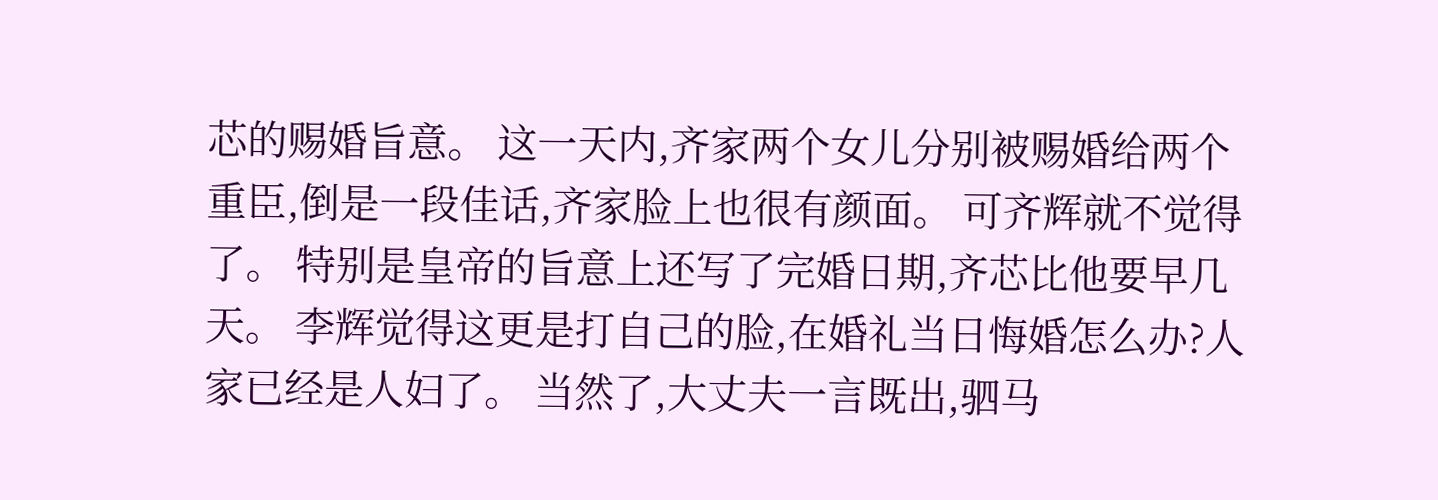芯的赐婚旨意。 这一天内,齐家两个女儿分别被赐婚给两个重臣,倒是一段佳话,齐家脸上也很有颜面。 可齐辉就不觉得了。 特别是皇帝的旨意上还写了完婚日期,齐芯比他要早几天。 李辉觉得这更是打自己的脸,在婚礼当日悔婚怎么办?人家已经是人妇了。 当然了,大丈夫一言既出,驷马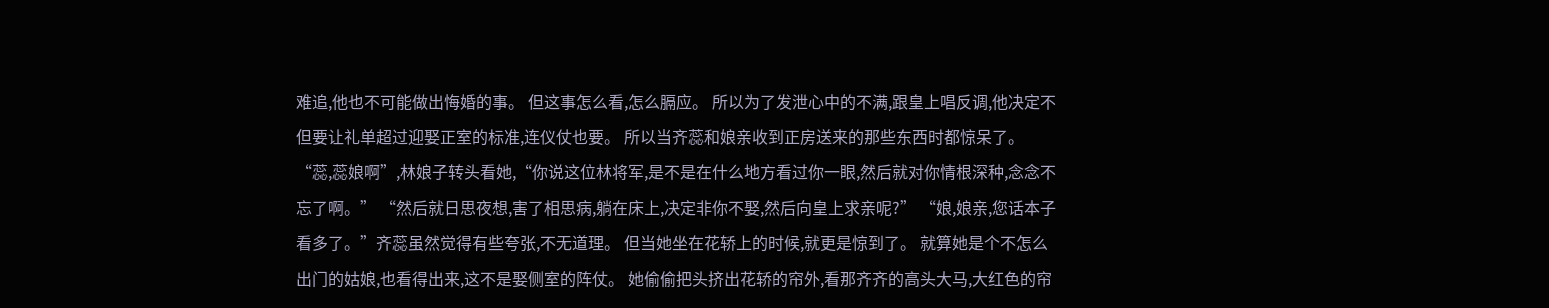难追,他也不可能做出悔婚的事。 但这事怎么看,怎么膈应。 所以为了发泄心中的不满,跟皇上唱反调,他决定不但要让礼单超过迎娶正室的标准,连仪仗也要。 所以当齐蕊和娘亲收到正房送来的那些东西时都惊呆了。 “蕊,蕊娘啊”,林娘子转头看她,“你说这位林将军,是不是在什么地方看过你一眼,然后就对你情根深种,念念不忘了啊。” “然后就日思夜想,害了相思病,躺在床上,决定非你不娶,然后向皇上求亲呢?” “娘,娘亲,您话本子看多了。”齐蕊虽然觉得有些夸张,不无道理。 但当她坐在花轿上的时候,就更是惊到了。 就算她是个不怎么出门的姑娘,也看得出来,这不是娶侧室的阵仗。 她偷偷把头挤出花轿的帘外,看那齐齐的高头大马,大红色的帘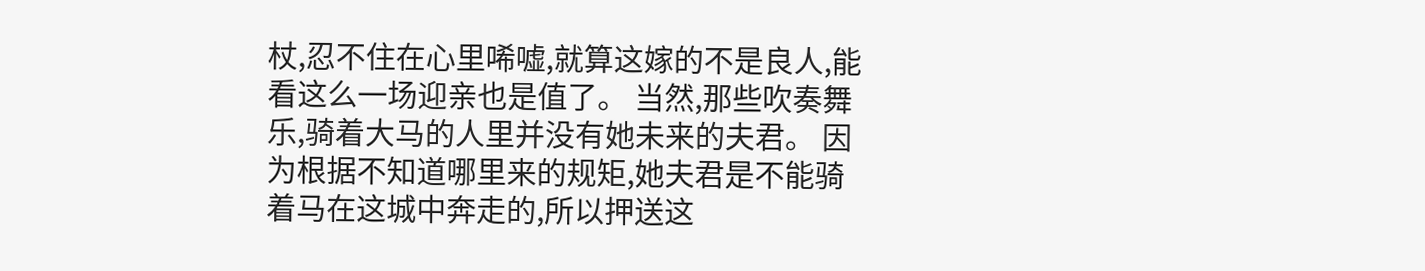杖,忍不住在心里唏嘘,就算这嫁的不是良人,能看这么一场迎亲也是值了。 当然,那些吹奏舞乐,骑着大马的人里并没有她未来的夫君。 因为根据不知道哪里来的规矩,她夫君是不能骑着马在这城中奔走的,所以押送这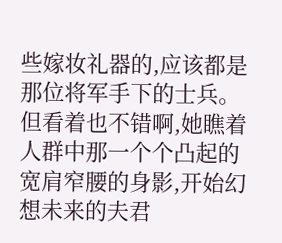些嫁妆礼器的,应该都是那位将军手下的士兵。 但看着也不错啊,她瞧着人群中那一个个凸起的宽肩窄腰的身影,开始幻想未来的夫君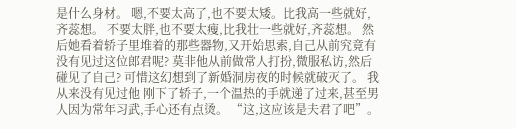是什么身材。 嗯,不要太高了,也不要太矮。比我高一些就好,齐蕊想。 不要太胖,也不要太瘦,比我壮一些就好,齐蕊想。 然后她看着轿子里堆着的那些器物,又开始思索,自己从前究竟有没有见过这位郎君呢? 莫非他从前做常人打扮,微服私访,然后碰见了自己? 可惜这幻想到了新婚洞房夜的时候就破灭了。 我从来没有见过他 刚下了轿子,一个温热的手就递了过来,甚至男人因为常年习武,手心还有点烫。 “这,这应该是夫君了吧”。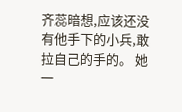齐蕊暗想,应该还没有他手下的小兵,敢拉自己的手的。 她一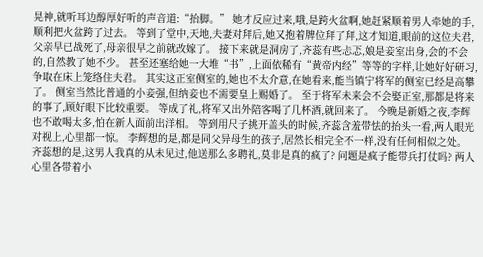晃神,就听耳边醇厚好听的声音道:“抬脚。” 她才反应过来,哦,是跨火盆啊,她赶紧顺着男人牵她的手,顺利把火盆跨了过去。 等到了堂中,天地,夫妻对拜后,她又抱着牌位拜了拜,这才知道,眼前的这位夫君,父亲早已战死了,母亲很早之前就改嫁了。 接下来就是洞房了,齐蕊有些忐忑,娘是妾室出身,会的不会的,自然教了她不少。 甚至还塞给她一大堆“书”,上面依稀有“黄帝内经”等等的字样,让她好好研习,争取在床上笼络住夫君。 其实这正室侧室的,她也不太介意,在她看来,能当镇宁将军的侧室已经是高攀了。 侧室当然比普通的小妾强,但纳妾也不需要皇上赐婚了。 至于将军未来会不会娶正室,那都是将来的事了,顾好眼下比较重要。 等成了礼,将军又出外陪客喝了几杯酒,就回来了。 今晚是新婚之夜,李辉也不敢喝太多,怕在新人面前出洋相。 等到用尺子挑开盖头的时候,齐蕊含羞带怯的抬头一看,两人眼光对视上,心里都一惊。 李辉想的是,都是同父异母生的孩子,居然长相完全不一样,没有任何相似之处。 齐蕊想的是,这男人我真的从未见过,他送那么多聘礼,莫非是真的疯了? 问题是疯子能带兵打仗吗? 两人心里各带着小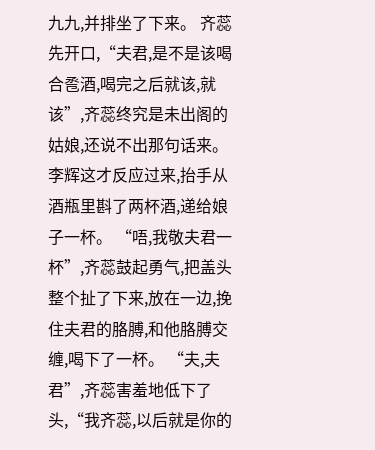九九,并排坐了下来。 齐蕊先开口,“夫君,是不是该喝合卺酒,喝完之后就该,就该”,齐蕊终究是未出阁的姑娘,还说不出那句话来。 李辉这才反应过来,抬手从酒瓶里斟了两杯酒,递给娘子一杯。 “唔,我敬夫君一杯”,齐蕊鼓起勇气,把盖头整个扯了下来,放在一边,挽住夫君的胳膊,和他胳膊交缠,喝下了一杯。 “夫,夫君”,齐蕊害羞地低下了头,“我齐蕊,以后就是你的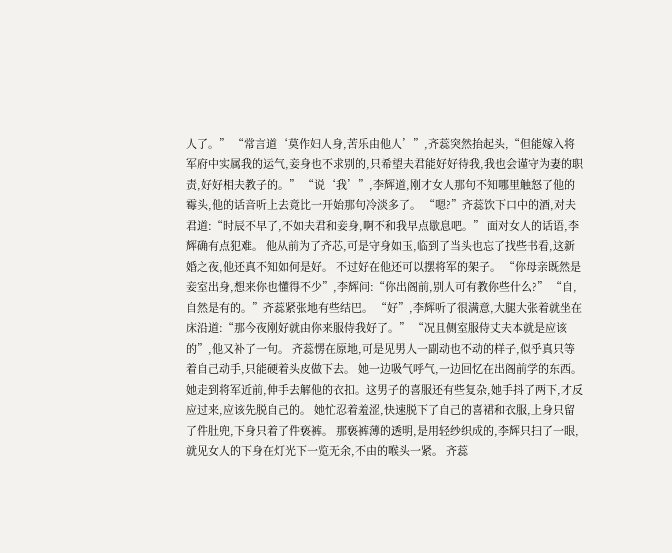人了。” “常言道‘莫作妇人身,苦乐由他人’”,齐蕊突然抬起头,“但能嫁入将军府中实属我的运气,妾身也不求别的,只希望夫君能好好待我,我也会谨守为妻的职责,好好相夫教子的。” “说‘我’”,李辉道,刚才女人那句不知哪里触怒了他的霉头,他的话音听上去竟比一开始那句冷淡多了。 “嗯?”齐蕊饮下口中的酒,对夫君道:“时辰不早了,不如夫君和妾身,啊不和我早点歇息吧。” 面对女人的话语,李辉确有点犯难。 他从前为了齐芯,可是守身如玉,临到了当头也忘了找些书看,这新婚之夜,他还真不知如何是好。 不过好在他还可以摆将军的架子。 “你母亲既然是妾室出身,想来你也懂得不少”,李辉问:“你出阁前,别人可有教你些什么?” “自,自然是有的。”齐蕊紧张地有些结巴。 “好”,李辉听了很满意,大腿大张着就坐在床沿道:“那今夜刚好就由你来服侍我好了。” “况且侧室服侍丈夫本就是应该的”,他又补了一句。 齐蕊愣在原地,可是见男人一副动也不动的样子,似乎真只等着自己动手,只能硬着头皮做下去。 她一边吸气呼气,一边回忆在出阁前学的东西。 她走到将军近前,伸手去解他的衣扣。这男子的喜服还有些复杂,她手抖了两下,才反应过来,应该先脱自己的。 她忙忍着羞涩,快速脱下了自己的喜裙和衣服,上身只留了件肚兜,下身只着了件亵裤。 那亵裤薄的透明,是用轻纱织成的,李辉只扫了一眼,就见女人的下身在灯光下一览无余,不由的喉头一紧。 齐蕊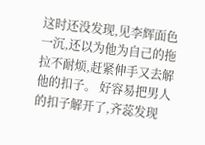这时还没发现,见李辉面色一沉,还以为他为自己的拖拉不耐烦,赶紧伸手又去解他的扣子。 好容易把男人的扣子解开了,齐蕊发现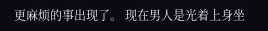更麻烦的事出现了。 现在男人是光着上身坐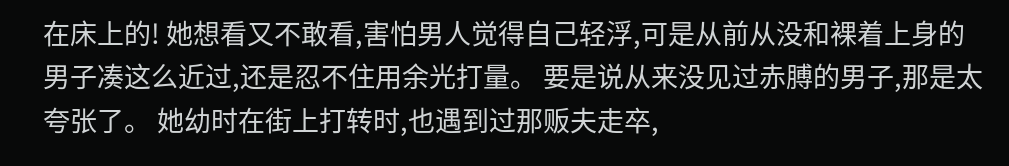在床上的! 她想看又不敢看,害怕男人觉得自己轻浮,可是从前从没和裸着上身的男子凑这么近过,还是忍不住用余光打量。 要是说从来没见过赤膊的男子,那是太夸张了。 她幼时在街上打转时,也遇到过那贩夫走卒,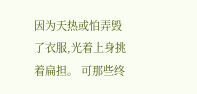因为天热或怕弄毁了衣服,光着上身挑着扁担。 可那些终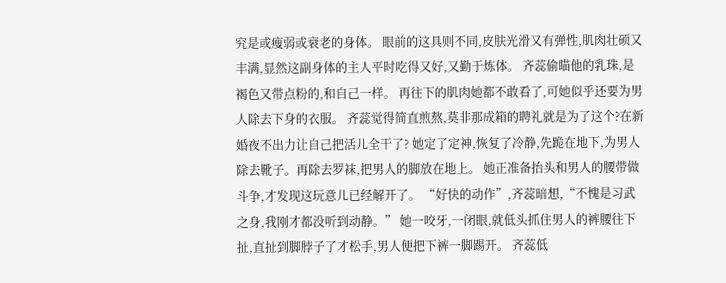究是或瘦弱或衰老的身体。 眼前的这具则不同,皮肤光滑又有弹性,肌肉壮硕又丰满,显然这副身体的主人平时吃得又好,又勤于炼体。 齐蕊偷瞄他的乳珠,是褐色又带点粉的,和自己一样。 再往下的肌肉她都不敢看了,可她似乎还要为男人除去下身的衣服。 齐蕊觉得简直煎熬,莫非那成箱的聘礼就是为了这个?在新婚夜不出力让自己把活儿全干了? 她定了定神,恢复了冷静,先跪在地下,为男人除去靴子。再除去罗袜,把男人的脚放在地上。 她正准备抬头和男人的腰带做斗争,才发现这玩意儿已经解开了。 “好快的动作”,齐蕊暗想,“不愧是习武之身,我刚才都没听到动静。” 她一咬牙,一闭眼,就低头抓住男人的裤腰往下扯,直扯到脚脖子了才松手,男人便把下裤一脚踢开。 齐蕊低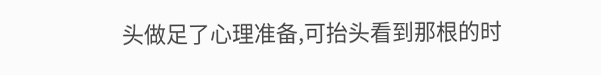头做足了心理准备,可抬头看到那根的时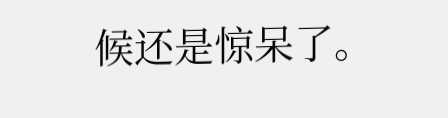候还是惊呆了。